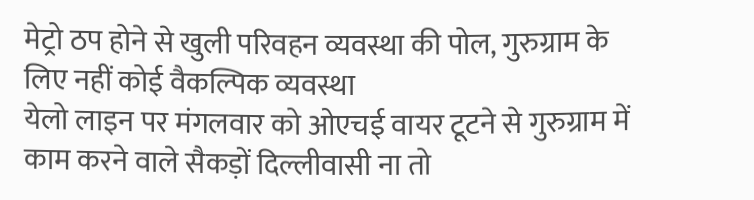मेट्रो ठप होने से खुली परिवहन व्यवस्था की पोल, गुरुग्राम के लिए नहीं कोई वैकल्पिक व्यवस्था
येलो लाइन पर मंगलवार को ओएचई वायर टूटने से गुरुग्राम में काम करने वाले सैकड़ों दिल्लीवासी ना तो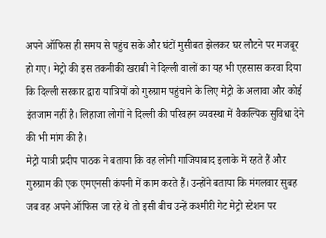अपने ऑफिस ही समय से पहुंच सके और घंटों मुसीबत झेलकर घर लौटने पर मजबूर हो गए। मेट्रो की इस तकनीकी खराबी ने दिल्ली वालों का यह भी एहसास करवा दिया कि दिल्ली सरकार द्वारा यात्रियों को गुरुग्राम पहुंचाने के लिए मेट्रो के अलावा और कोई इंतजाम नहीं है। लिहाजा लोगों ने दिल्ली की परिवहन व्यवस्था में वैकल्पिक सुविधा देने की भी मांग की है।
मेट्रो यात्री प्रदीप पाठक ने बताया कि वह लोनी गाजियाबाद इलाके में रहते हैं और गुरुग्राम की एक एमएनसी कंपनी में काम करते हैं। उन्होंने बताया कि मंगलवार सुबह जब वह अपने ऑफिस जा रहे थे तो इसी बीच उन्हें कश्मीरी गेट मेट्रो स्टेशन पर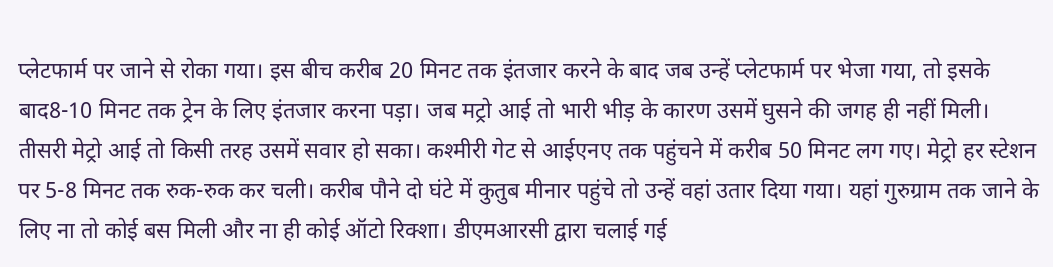प्लेटफार्म पर जाने से रोका गया। इस बीच करीब 20 मिनट तक इंतजार करने के बाद जब उन्हें प्लेटफार्म पर भेजा गया, तो इसके बाद8-10 मिनट तक ट्रेन के लिए इंतजार करना पड़ा। जब मट्रो आई तो भारी भीड़ के कारण उसमें घुसने की जगह ही नहीं मिली।
तीसरी मेट्रो आई तो किसी तरह उसमें सवार हो सका। कश्मीरी गेट से आईएनए तक पहुंचने में करीब 50 मिनट लग गए। मेट्रो हर स्टेशन पर 5-8 मिनट तक रुक-रुक कर चली। करीब पौने दो घंटे में कुतुब मीनार पहुंचे तो उन्हें वहां उतार दिया गया। यहां गुरुग्राम तक जाने के लिए ना तो कोई बस मिली और ना ही कोई ऑटो रिक्शा। डीएमआरसी द्वारा चलाई गई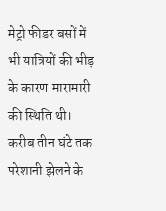मेट्रो फीडर बसों में भी यात्रियों की भीड़ के कारण मारामारी की स्थिति थी। करीब तीन घंटे तक परेशानी झेलने के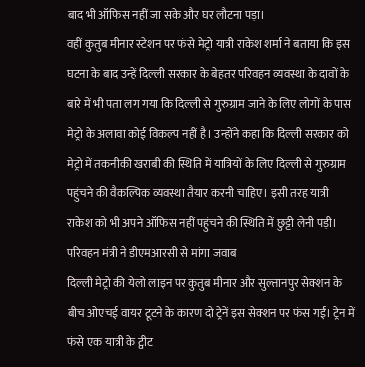बाद भी ऑफिस नहीं जा सके और घर लौटना पड़ा।
वहीं कुतुब मीनार स्टेशन पर फंसे मेट्रो यात्री राकेश शर्मा ने बताया कि इस घटना के बाद उन्हें दिल्ली सरकार के बेहतर परिवहन व्यवस्था के दावों के बारे में भी पता लग गया कि दिल्ली से गुरुग्राम जाने के लिए लोगों के पास मेट्रो के अलावा कोई विकल्प नहीं है। उन्होंने कहा कि दिल्ली सरकार को मेट्रो में तकनीकी खराबी की स्थिति में यात्रियों के लिए दिल्ली से गुरुग्राम पहुंचने की वैकल्पिक व्यवस्था तैयार करनी चाहिए। इसी तरह यात्री राकेश को भी अपने ऑफिस नहीं पहुंचने की स्थिति में छुट्टी लेनी पड़ी।
परिवहन मंत्री ने डीएमआरसी से मांगा जवाब
दिल्ली मेट्रो की येलो लाइन पर कुतुब मीनार और सुल्तानपुर सेक्शन के बीच ओएचई वायर टूटने के कारण दो ट्रेनें इस सेक्शन पर फंस गईं। ट्रेन में फंसे एक यात्री के ट्वीट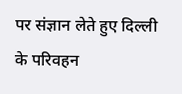पर संज्ञान लेते हुए दिल्ली के परिवहन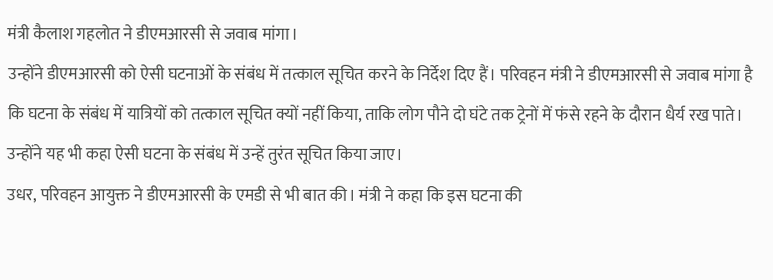मंत्री कैलाश गहलोत ने डीएमआरसी से जवाब मांगा।
उन्होंने डीएमआरसी को ऐसी घटनाओं के संबंध में तत्काल सूचित करने के निर्देश दिए हैं। परिवहन मंत्री ने डीएमआरसी से जवाब मांगा है कि घटना के संबंध में यात्रियों को तत्काल सूचित क्यों नहीं किया, ताकि लोग पौने दो घंटे तक ट्रेनों में फंसे रहने के दौरान धैर्य रख पाते। उन्होंने यह भी कहा ऐसी घटना के संबंध में उन्हें तुरंत सूचित किया जाए।
उधर, परिवहन आयुक्त ने डीएमआरसी के एमडी से भी बात की। मंत्री ने कहा कि इस घटना की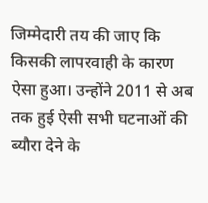जिम्मेदारी तय की जाए कि किसकी लापरवाही के कारण ऐसा हुआ। उन्होंने 2011 से अब तक हुई ऐसी सभी घटनाओं की ब्यौरा देने के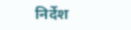निर्देश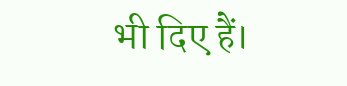भी दिए हैं।